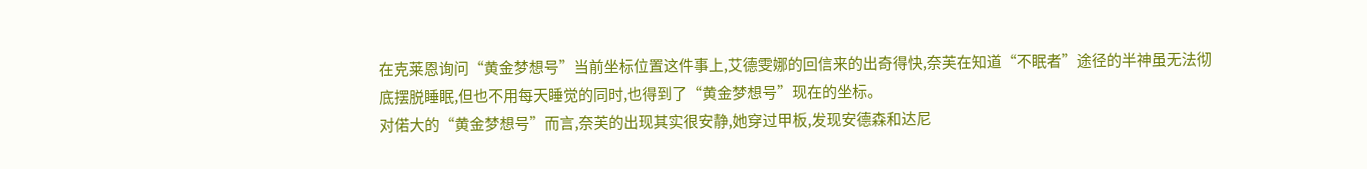在克莱恩询问“黄金梦想号”当前坐标位置这件事上,艾德雯娜的回信来的出奇得快,奈芙在知道“不眠者”途径的半神虽无法彻底摆脱睡眠,但也不用每天睡觉的同时,也得到了“黄金梦想号”现在的坐标。
对偌大的“黄金梦想号”而言,奈芙的出现其实很安静,她穿过甲板,发现安德森和达尼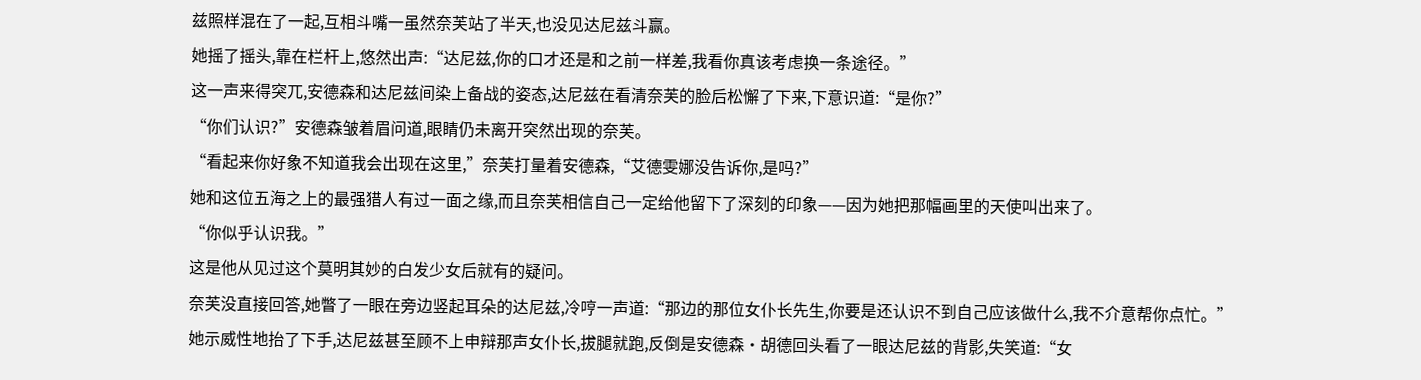兹照样混在了一起,互相斗嘴一虽然奈芙站了半天,也没见达尼兹斗赢。
她摇了摇头,靠在栏杆上,悠然出声:“达尼兹,你的口才还是和之前一样差,我看你真该考虑换一条途径。”
这一声来得突兀,安德森和达尼兹间染上备战的姿态,达尼兹在看清奈芙的脸后松懈了下来,下意识道:“是你?”
“你们认识?”安德森皱着眉问道,眼睛仍未离开突然出现的奈芙。
“看起来你好象不知道我会出现在这里,”奈芙打量着安德森,“艾德雯娜没告诉你,是吗?”
她和这位五海之上的最强猎人有过一面之缘,而且奈芙相信自己一定给他留下了深刻的印象——因为她把那幅画里的天使叫出来了。
“你似乎认识我。”
这是他从见过这个莫明其妙的白发少女后就有的疑问。
奈芙没直接回答,她瞥了一眼在旁边竖起耳朵的达尼兹,冷哼一声道:“那边的那位女仆长先生,你要是还认识不到自己应该做什么,我不介意帮你点忙。”
她示威性地抬了下手,达尼兹甚至顾不上申辩那声女仆长,拔腿就跑,反倒是安德森·胡德回头看了一眼达尼兹的背影,失笑道:“女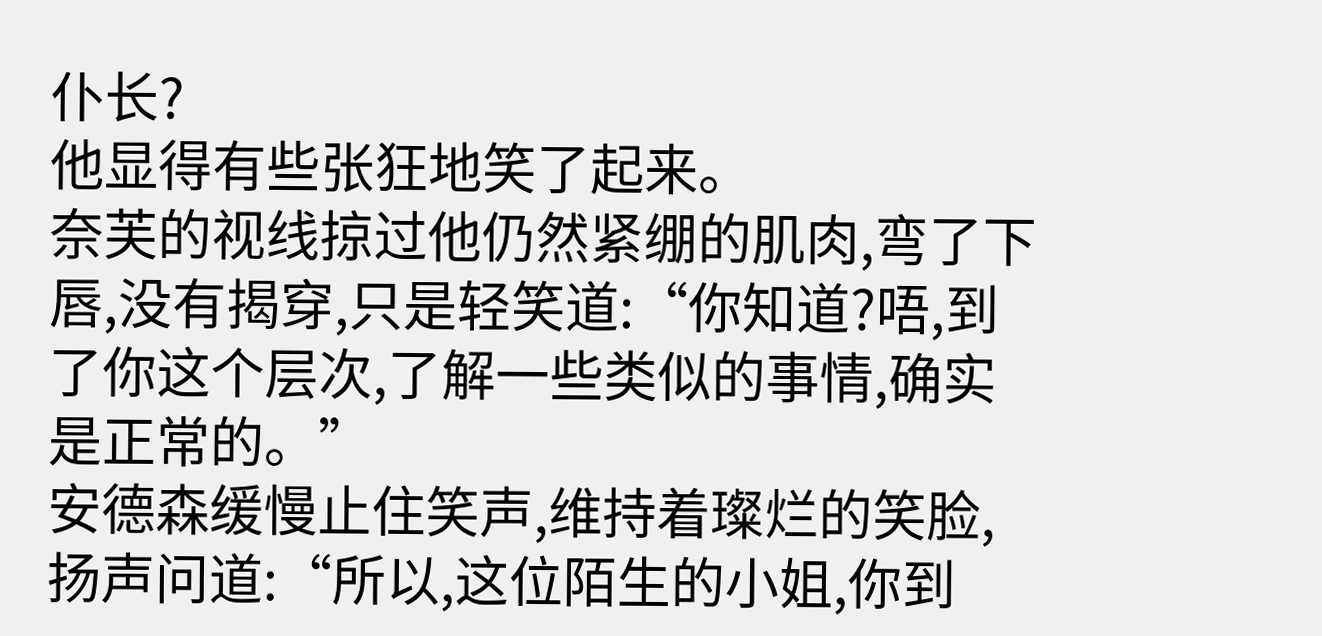仆长?
他显得有些张狂地笑了起来。
奈芙的视线掠过他仍然紧绷的肌肉,弯了下唇,没有揭穿,只是轻笑道:“你知道?唔,到了你这个层次,了解一些类似的事情,确实是正常的。”
安德森缓慢止住笑声,维持着璨烂的笑脸,扬声问道:“所以,这位陌生的小姐,你到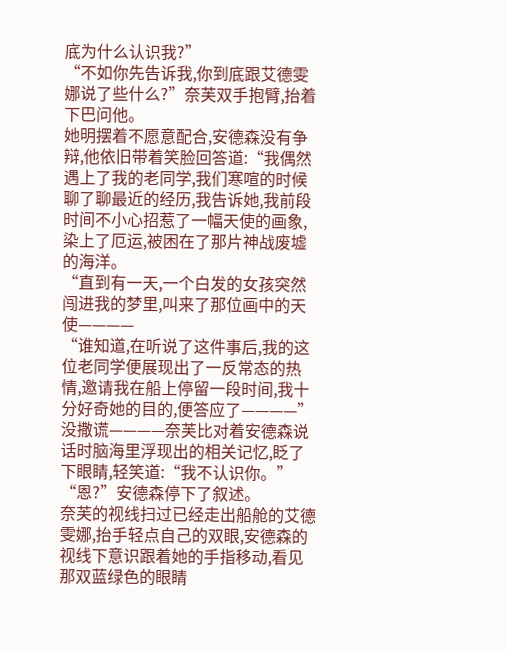底为什么认识我?”
“不如你先告诉我,你到底跟艾德雯娜说了些什么?”奈芙双手抱臂,抬着下巴问他。
她明摆着不愿意配合,安德森没有争辩,他依旧带着笑脸回答道:“我偶然遇上了我的老同学,我们寒喧的时候聊了聊最近的经历,我告诉她,我前段时间不小心招惹了一幅天使的画象,染上了厄运,被困在了那片神战废墟的海洋。
“直到有一天,一个白发的女孩突然闯进我的梦里,叫来了那位画中的天使————
“谁知道,在听说了这件事后,我的这位老同学便展现出了一反常态的热情,邀请我在船上停留一段时间,我十分好奇她的目的,便答应了————”
没撒谎————奈芙比对着安德森说话时脑海里浮现出的相关记忆,眨了下眼睛,轻笑道:“我不认识你。”
“恩?”安德森停下了叙述。
奈芙的视线扫过已经走出船舱的艾德雯娜,抬手轻点自己的双眼,安德森的视线下意识跟着她的手指移动,看见那双蓝绿色的眼睛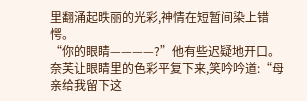里翻涌起昳丽的光彩,神情在短暂间染上错愕。
“你的眼睛————?”他有些迟疑地开口。
奈芙让眼睛里的色彩平复下来,笑吟吟道:“母亲给我留下这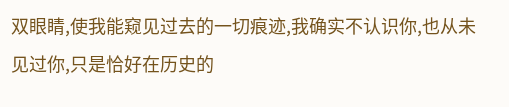双眼睛,使我能窥见过去的一切痕迹,我确实不认识你,也从未见过你,只是恰好在历史的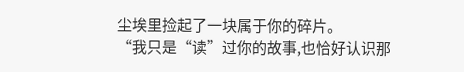尘埃里捡起了一块属于你的碎片。
“我只是“读”过你的故事,也恰好认识那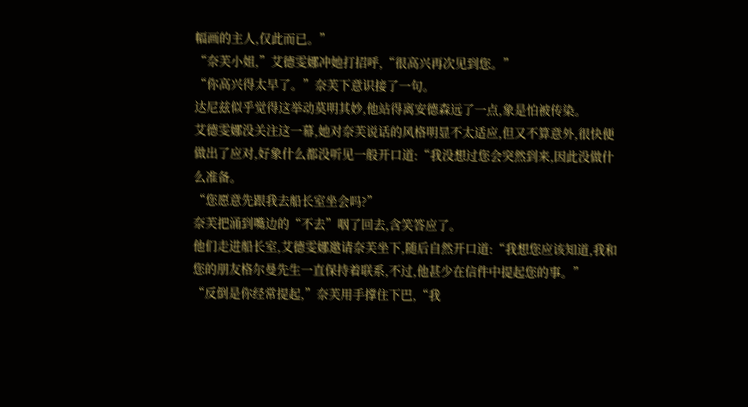幅画的主人,仅此而已。”
“奈芙小姐,”艾德雯娜冲她打招呼,“很高兴再次见到您。”
“你高兴得太早了。”奈芙下意识接了一句。
达尼兹似乎觉得这举动莫明其妙,他站得离安德森远了一点,象是怕被传染。
艾德雯娜没关注这一幕,她对奈芙说话的风格明显不太适应,但又不算意外,很快便做出了应对,好象什么都没听见一般开口道:“我没想过您会突然到来,因此没做什么准备。
“您愿意先跟我去船长室坐会吗?”
奈芙把涌到嘴边的“不去”咽了回去,含笑答应了。
他们走进船长室,艾德雯娜邀请奈芙坐下,随后自然开口道:“我想您应该知道,我和您的朋友格尔曼先生一直保持着联系,不过,他甚少在信件中提起您的事。”
“反倒是你经常提起,”奈芙用手撑住下巴,“我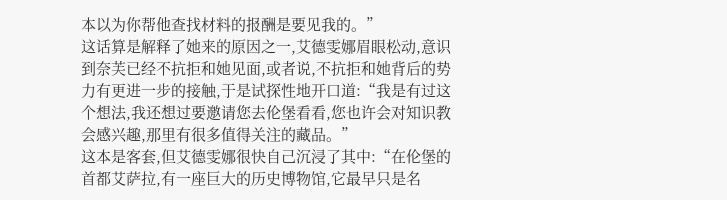本以为你帮他查找材料的报酬是要见我的。”
这话算是解释了她来的原因之一,艾德雯娜眉眼松动,意识到奈芙已经不抗拒和她见面,或者说,不抗拒和她背后的势力有更进一步的接触,于是试探性地开口道:“我是有过这个想法,我还想过要邀请您去伦堡看看,您也许会对知识教会感兴趣,那里有很多值得关注的藏品。”
这本是客套,但艾德雯娜很快自己沉浸了其中:“在伦堡的首都艾萨拉,有一座巨大的历史博物馆,它最早只是名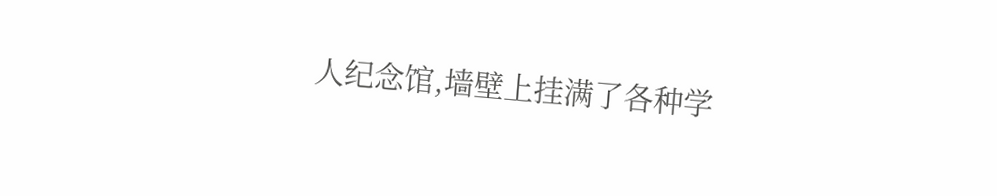人纪念馆,墙壁上挂满了各种学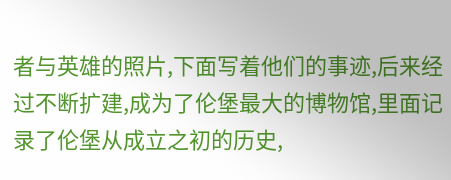者与英雄的照片,下面写着他们的事迹,后来经过不断扩建,成为了伦堡最大的博物馆,里面记录了伦堡从成立之初的历史,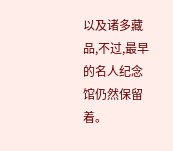以及诸多藏品,不过,最早的名人纪念馆仍然保留着。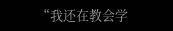“我还在教会学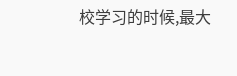校学习的时候,最大